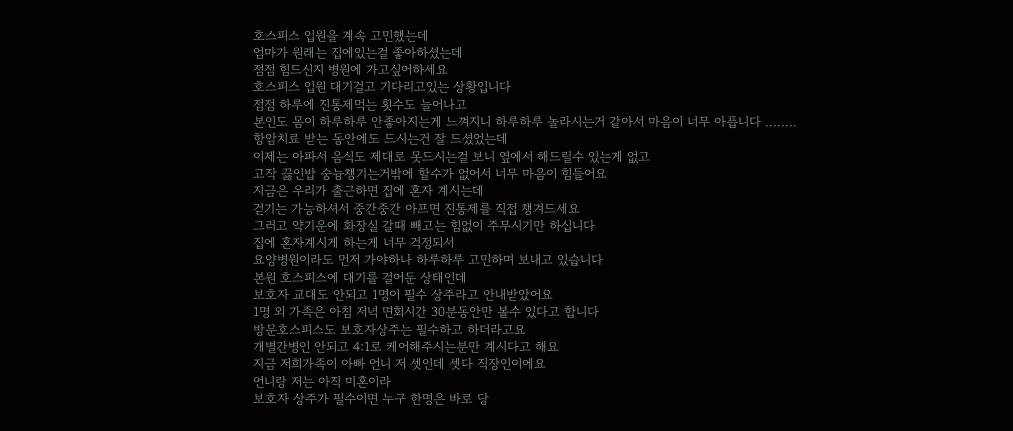호스피스 입원을 계속 고민했는데
엄마가 원래는 집에있는걸 좋아하셨는데
점점 힘드신지 병원에 가고싶어하세요
호스피스 입원 대기걸고 기다리고있는 상황입니다
점점 하루에 진통제먹는 횟수도 늘어나고
본인도 몸이 하루하루 안좋아지는게 느껴지니 하루하루 놀라시는거 같아서 마음이 너무 아픕니다 ........
항암치료 받는 동안에도 드시는건 잘 드셨었는데
이제는 아파서 음식도 제대로 못드시는걸 보니 옆에서 해드릴수 있는게 없고
고작 끓인밥 숭늉챙기는거밖에 할수가 없어서 너무 마음이 힘들어요
지금은 우리가 출근하면 집에 혼자 계시는데
걷기는 가능하셔서 중간중간 아프면 진통제를 직접 챙겨드세요
그러고 약기운에 화장실 갈때 빼고는 힘없이 주무시기만 하십니다
집에 혼자계시게 하는게 너무 걱정되서
요양병원이라도 먼저 가야하나 하루하루 고민하며 보내고 있습니다
본원 호스피스에 대기를 걸어둔 상태인데
보호자 교대도 안되고 1명이 필수 상주라고 안내받았어요
1명 외 가족은 아침 저녁 면회시간 30분동안만 볼수 있다고 합니다
방문호스피스도 보호자상주는 필수하고 하더라고요
개별간병인 안되고 4:1로 케어해주시는분만 계시다고 해요
지금 저희가족이 아빠 언니 저 셋인데 셋다 직장인이에요
언니랑 저는 아직 미혼이라
보호자 상주가 필수이면 누구 한명은 바로 당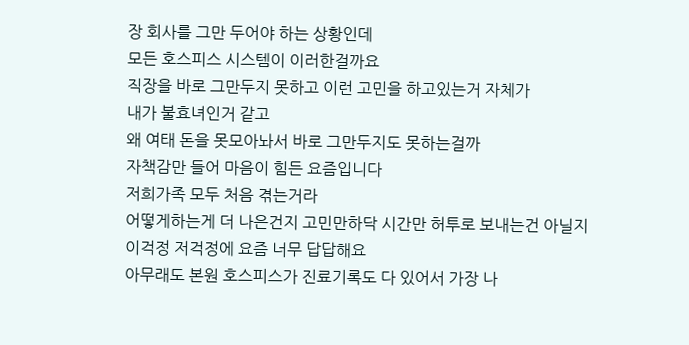장 회사를 그만 두어야 하는 상황인데
모든 호스피스 시스템이 이러한걸까요
직장을 바로 그만두지 못하고 이런 고민을 하고있는거 자체가
내가 불효녀인거 같고
왜 여태 돈을 못모아놔서 바로 그만두지도 못하는걸까
자책감만 들어 마음이 힘든 요즘입니다
저희가족 모두 처음 겪는거라
어떻게하는게 더 나은건지 고민만하닥 시간만 허투로 보내는건 아닐지
이걱정 저걱정에 요즘 너무 답답해요
아무래도 본원 호스피스가 진료기록도 다 있어서 가장 나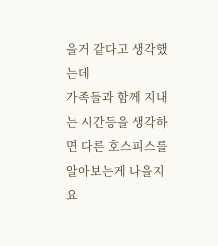을거 같다고 생각했는데
가족들과 함께 지내는 시간등을 생각하면 다른 호스피스를 알아보는게 나을지
요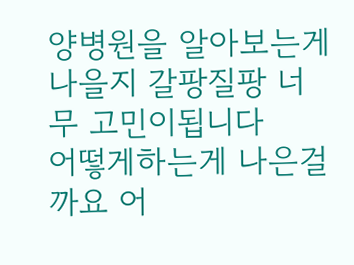양병원을 알아보는게 나을지 갈팡질팡 너무 고민이됩니다
어떻게하는게 나은걸까요 어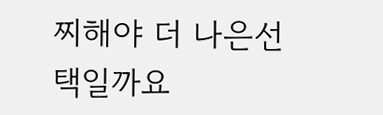찌해야 더 나은선택일까요